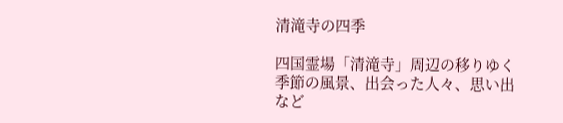清滝寺の四季

四国霊場「清滝寺」周辺の移りゆく季節の風景、出会った人々、思い出など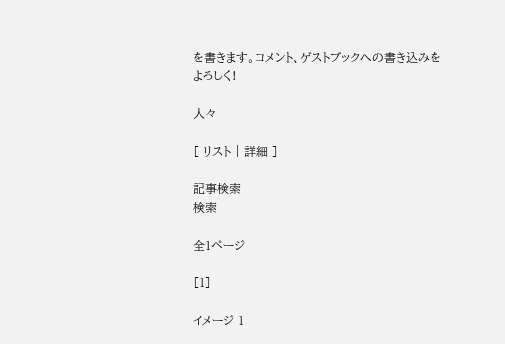を書きます。コメント、ゲストブックへの書き込みをよろしく!

人々

[ リスト | 詳細 ]

記事検索
検索

全1ページ

[1]

イメージ 1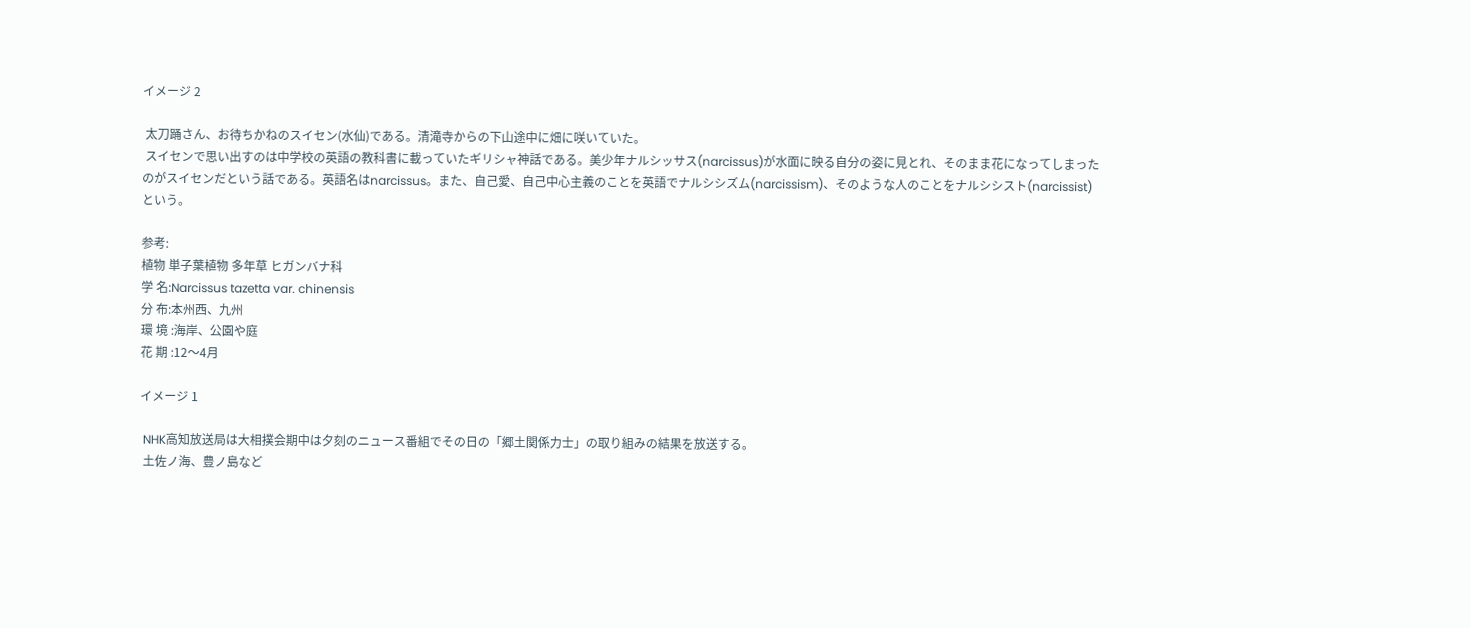イメージ 2

 太刀踊さん、お待ちかねのスイセン(水仙)である。清滝寺からの下山途中に畑に咲いていた。
 スイセンで思い出すのは中学校の英語の教科書に載っていたギリシャ神話である。美少年ナルシッサス(narcissus)が水面に映る自分の姿に見とれ、そのまま花になってしまったのがスイセンだという話である。英語名はnarcissus。また、自己愛、自己中心主義のことを英語でナルシシズム(narcissism)、そのような人のことをナルシシスト(narcissist)という。

参考:
植物 単子葉植物 多年草 ヒガンバナ科
学 名:Narcissus tazetta var. chinensis
分 布:本州西、九州
環 境 :海岸、公園や庭
花 期 :12〜4月

イメージ 1

 NHK高知放送局は大相撲会期中は夕刻のニュース番組でその日の「郷土関係力士」の取り組みの結果を放送する。
 土佐ノ海、豊ノ島など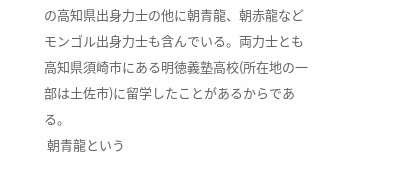の高知県出身力士の他に朝青龍、朝赤龍などモンゴル出身力士も含んでいる。両力士とも高知県須崎市にある明徳義塾高校(所在地の一部は土佐市)に留学したことがあるからである。
 朝青龍という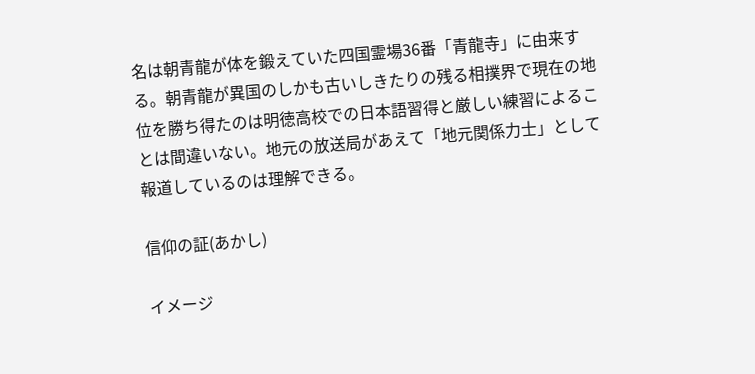名は朝青龍が体を鍛えていた四国霊場36番「青龍寺」に由来する。朝青龍が異国のしかも古いしきたりの残る相撲界で現在の地位を勝ち得たのは明徳高校での日本語習得と厳しい練習によることは間違いない。地元の放送局があえて「地元関係力士」として報道しているのは理解できる。

信仰の証(あかし)

イメージ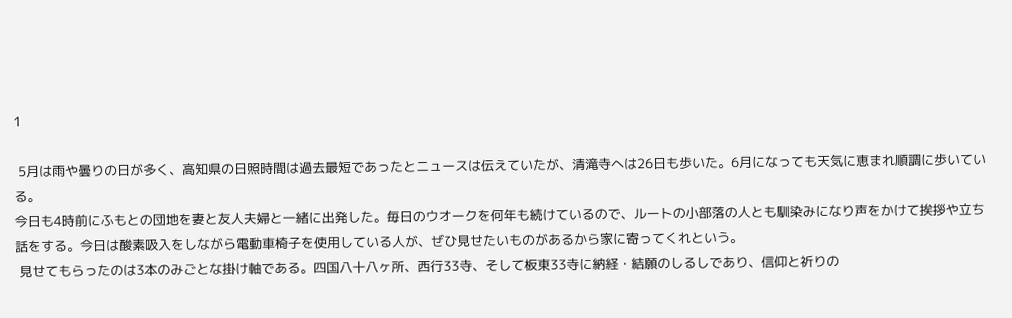1

 5月は雨や曇りの日が多く、高知県の日照時間は過去最短であったとニュースは伝えていたが、清滝寺へは26日も歩いた。6月になっても天気に恵まれ順調に歩いている。
今日も4時前にふもとの団地を妻と友人夫婦と一緒に出発した。毎日のウオークを何年も続けているので、ルートの小部落の人とも馴染みになり声をかけて挨拶や立ち話をする。今日は酸素吸入をしながら電動車椅子を使用している人が、ぜひ見せたいものがあるから家に寄ってくれという。
 見せてもらったのは3本のみごとな掛け軸である。四国八十八ヶ所、西行33寺、そして板東33寺に納経・結願のしるしであり、信仰と祈りの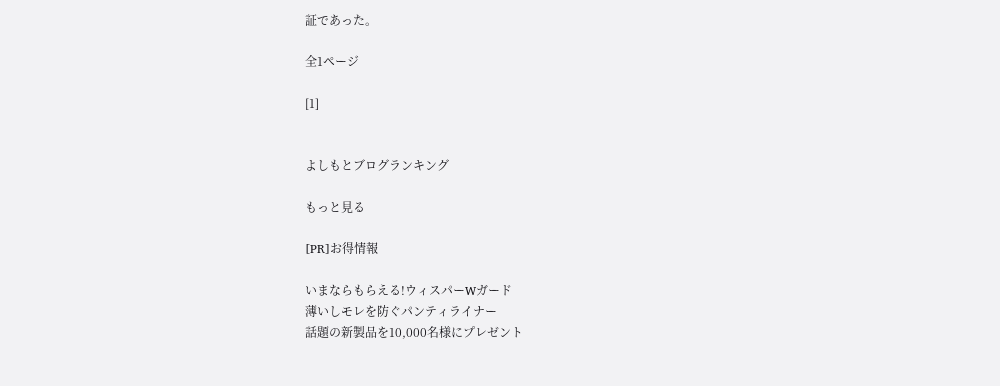証であった。

全1ページ

[1]


よしもとブログランキング

もっと見る

[PR]お得情報

いまならもらえる!ウィスパーWガード
薄いしモレを防ぐパンティライナー
話題の新製品を10,000名様にプレゼント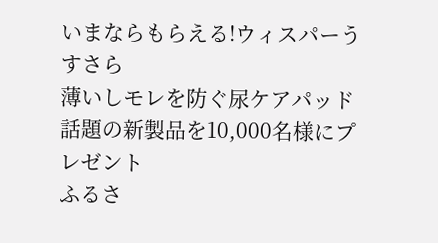いまならもらえる!ウィスパーうすさら
薄いしモレを防ぐ尿ケアパッド
話題の新製品を10,000名様にプレゼント
ふるさ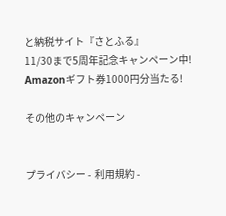と納税サイト『さとふる』
11/30まで5周年記念キャンペーン中!
Amazonギフト券1000円分当たる!

その他のキャンペーン


プライバシー -  利用規約 -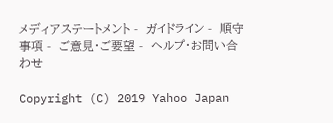メディアステートメント -  ガイドライン -  順守事項 -  ご意見・ご要望 -  ヘルプ・お問い合わせ

Copyright (C) 2019 Yahoo Japan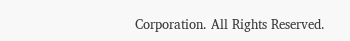Corporation. All Rights Reserved.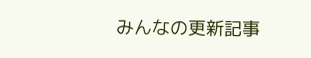みんなの更新記事